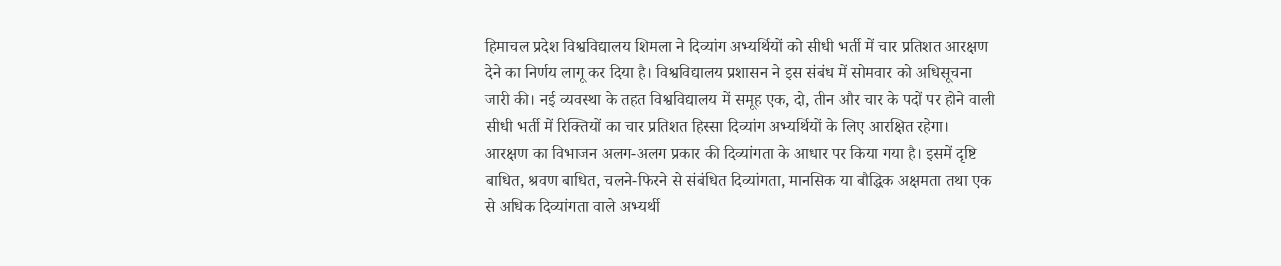हिमाचल प्रदेश विश्वविद्यालय शिमला ने दिव्यांग अभ्यर्थियों को सीधी भर्ती में चार प्रतिशत आरक्षण देने का निर्णय लागू कर दिया है। विश्वविद्यालय प्रशासन ने इस संबंध में सोमवार को अधिसूचना जारी की। नई व्यवस्था के तहत विश्वविद्यालय में समूह एक, दो, तीन और चार के पदों पर होने वाली सीधी भर्ती में रिक्तियों का चार प्रतिशत हिस्सा दिव्यांग अभ्यर्थियों के लिए आरक्षित रहेगा।
आरक्षण का विभाजन अलग-अलग प्रकार की दिव्यांगता के आधार पर किया गया है। इसमें दृष्टि बाधित, श्रवण बाधित, चलने-फिरने से संबंधित दिव्यांगता, मानसिक या बौद्धिक अक्षमता तथा एक से अधिक दिव्यांगता वाले अभ्यर्थी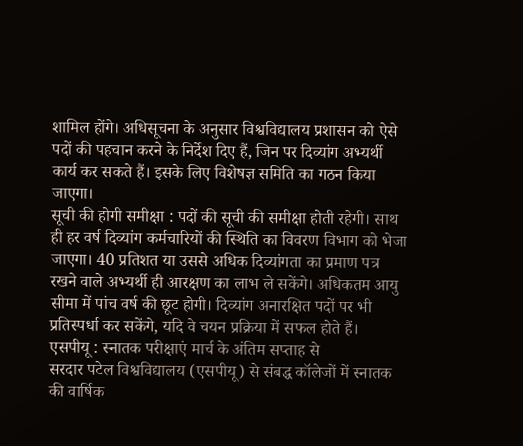शामिल होंगे। अधिसूचना के अनुसार विश्वविद्यालय प्रशासन को ऐसे पदों की पहचान करने के निर्देश दिए हैं, जिन पर दिव्यांग अभ्यर्थी कार्य कर सकते हैं। इसके लिए विशेषज्ञ समिति का गठन किया जाएगा।
सूची की होगी समीक्षा : पदों की सूची की समीक्षा होती रहेगी। साथ ही हर वर्ष दिव्यांग कर्मचारियों की स्थिति का विवरण विभाग को भेजा जाएगा। 40 प्रतिशत या उससे अधिक दिव्यांगता का प्रमाण पत्र रखने वाले अभ्यर्थी ही आरक्षण का लाभ ले सकेंगे। अधिकतम आयु सीमा में पांच वर्ष की छूट होगी। दिव्यांग अनारक्षित पदों पर भी प्रतिस्पर्धा कर सकेंगे, यदि वे चयन प्रक्रिया में सफल होते हैं।
एसपीयू : स्नातक परीक्षाएं मार्च के अंतिम सप्ताह से
सरदार पटेल विश्वविद्यालय (एसपीयू) से संबद्ध कॉलेजों में स्नातक की वार्षिक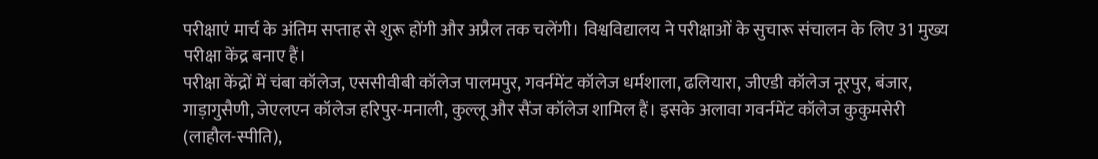परीक्षाएं मार्च के अंतिम सप्ताह से शुरू होंगी और अप्रैल तक चलेंगी। विश्वविद्यालय ने परीक्षाओं के सुचारू संचालन के लिए 31 मुख्य परीक्षा केंद्र बनाए हैं।
परीक्षा केंद्रों में चंबा कॉलेज, एससीवीबी कॉलेज पालमपुर, गवर्नमेंट कॉलेज धर्मशाला, ढलियारा, जीएडी कॉलेज नूरपुर, बंजार, गाड़ागुसैणी, जेएलएन कॉलेज हरिपुर-मनाली, कुल्लू और सैंज कॉलेज शामिल हैं। इसके अलावा गवर्नमेंट कॉलेज कुकुमसेरी (लाहौल-स्पीति),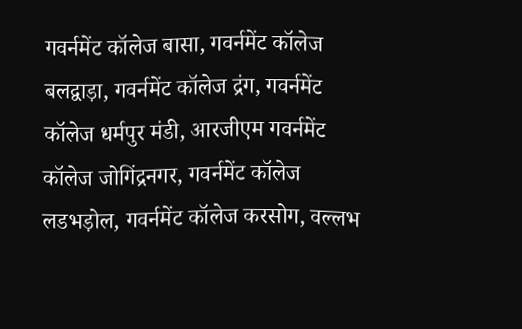गवर्नमेंट कॉलेज बासा, गवर्नमेंट कॉलेज बलद्वाड़ा, गवर्नमेंट कॉलेज द्रंग, गवर्नमेंट कॉलेज धर्मपुर मंडी, आरजीएम गवर्नमेंट कॉलेज जोगिंद्रनगर, गवर्नमेंट कॉलेज लडभड़ोल, गवर्नमेंट कॉलेज करसोग, वल्लभ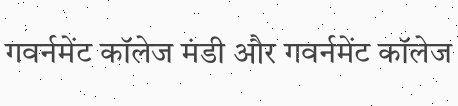गवर्नमेंट कॉलेज मंडी और गवर्नमेंट कॉलेज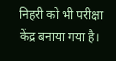निहरी को भी परीक्षा केंद्र बनाया गया है।